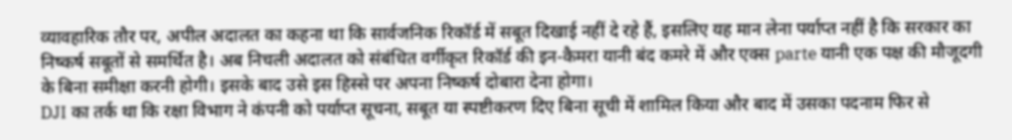व्यावहारिक तौर पर, अपील अदालत का कहना था कि सार्वजनिक रिकॉर्ड में सबूत दिखाई नहीं दे रहे हैं, इसलिए यह मान लेना पर्याप्त नहीं है कि सरकार का निष्कर्ष सबूतों से समर्थित है। अब निचली अदालत को संबंधित वर्गीकृत रिकॉर्ड की इन-कैमरा यानी बंद कमरे में और एक्स parte यानी एक पक्ष की मौजूदगी के बिना समीक्षा करनी होगी। इसके बाद उसे इस हिस्से पर अपना निष्कर्ष दोबारा देना होगा।
DJI का तर्क था कि रक्षा विभाग ने कंपनी को पर्याप्त सूचना, सबूत या स्पष्टीकरण दिए बिना सूची में शामिल किया और बाद में उसका पदनाम फिर से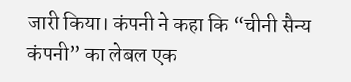जारी किया। कंपनी ने कहा कि “चीनी सैन्य कंपनी” का लेबल एक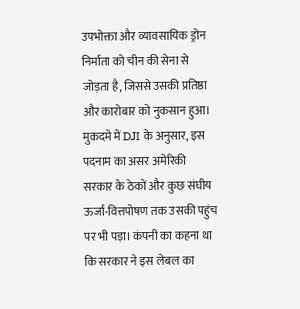उपभोक्ता और व्यावसायिक ड्रोन निर्माता को चीन की सेना से जोड़ता है, जिससे उसकी प्रतिष्ठा और कारोबार को नुकसान हुआ।
मुकदमे में DJI के अनुसार, इस पदनाम का असर अमेरिकी सरकार के ठेकों और कुछ संघीय ऊर्जा-वित्तपोषण तक उसकी पहुंच पर भी पड़ा। कंपनी का कहना था कि सरकार ने इस लेबल का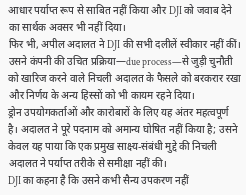आधार पर्याप्त रूप से साबित नहीं किया और DJI को जवाब देने का सार्थक अवसर भी नहीं दिया।
फिर भी, अपील अदालत ने DJI की सभी दलीलें स्वीकार नहीं कीं। उसने कंपनी की उचित प्रक्रिया—due process—से जुड़ी चुनौती को खारिज करने वाले निचली अदालत के फैसले को बरकरार रखा और निर्णय के अन्य हिस्सों को भी कायम रहने दिया।
ड्रोन उपयोगकर्ताओं और कारोबारों के लिए यह अंतर महत्वपूर्ण है। अदालत ने पूरे पदनाम को अमान्य घोषित नहीं किया है; उसने केवल यह पाया कि एक प्रमुख साक्ष्य-संबंधी मुद्दे की निचली अदालत ने पर्याप्त तरीके से समीक्षा नहीं की।
DJI का कहना है कि उसने कभी सैन्य उपकरण नहीं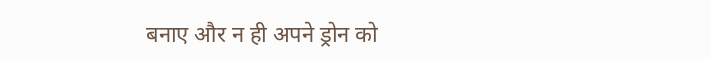बनाए और न ही अपने ड्रोन को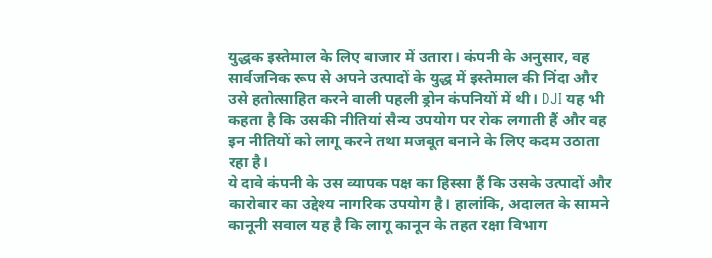युद्धक इस्तेमाल के लिए बाजार में उतारा। कंपनी के अनुसार, वह सार्वजनिक रूप से अपने उत्पादों के युद्ध में इस्तेमाल की निंदा और उसे हतोत्साहित करने वाली पहली ड्रोन कंपनियों में थी। DJI यह भी कहता है कि उसकी नीतियां सैन्य उपयोग पर रोक लगाती हैं और वह इन नीतियों को लागू करने तथा मजबूत बनाने के लिए कदम उठाता रहा है।
ये दावे कंपनी के उस व्यापक पक्ष का हिस्सा हैं कि उसके उत्पादों और कारोबार का उद्देश्य नागरिक उपयोग है। हालांकि, अदालत के सामने कानूनी सवाल यह है कि लागू कानून के तहत रक्षा विभाग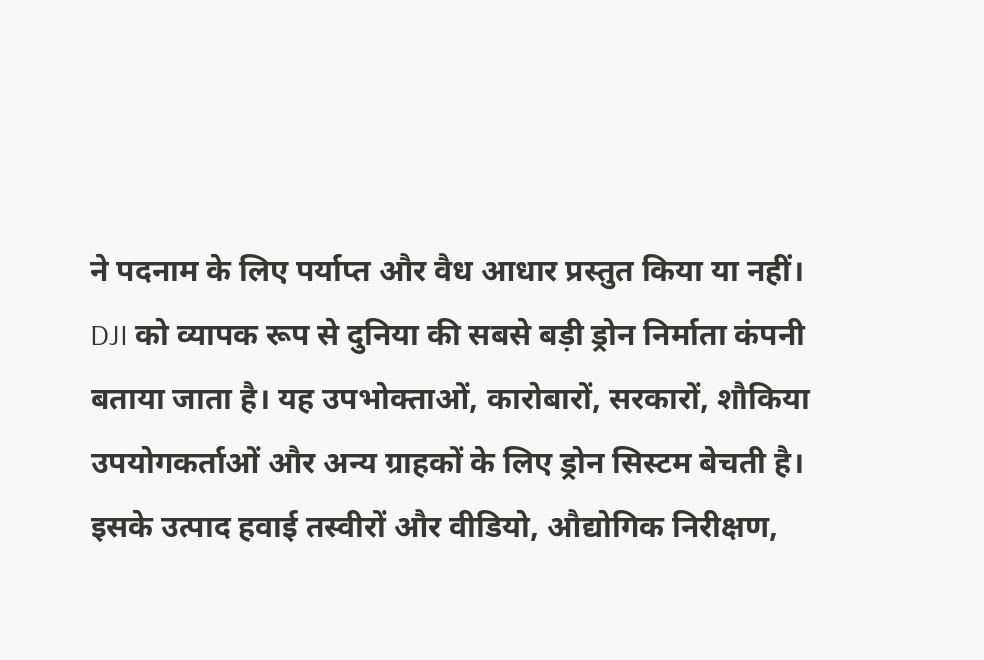ने पदनाम के लिए पर्याप्त और वैध आधार प्रस्तुत किया या नहीं।
DJI को व्यापक रूप से दुनिया की सबसे बड़ी ड्रोन निर्माता कंपनी बताया जाता है। यह उपभोक्ताओं, कारोबारों, सरकारों, शौकिया उपयोगकर्ताओं और अन्य ग्राहकों के लिए ड्रोन सिस्टम बेचती है। इसके उत्पाद हवाई तस्वीरों और वीडियो, औद्योगिक निरीक्षण,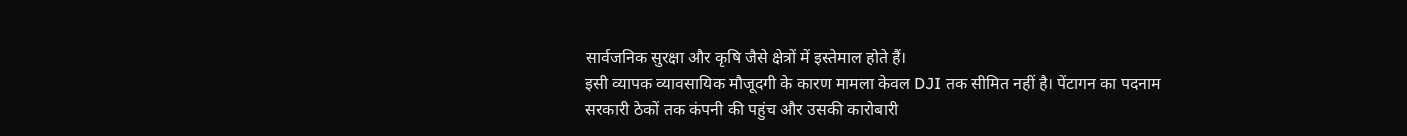सार्वजनिक सुरक्षा और कृषि जैसे क्षेत्रों में इस्तेमाल होते हैं।
इसी व्यापक व्यावसायिक मौजूदगी के कारण मामला केवल DJI तक सीमित नहीं है। पेंटागन का पदनाम सरकारी ठेकों तक कंपनी की पहुंच और उसकी कारोबारी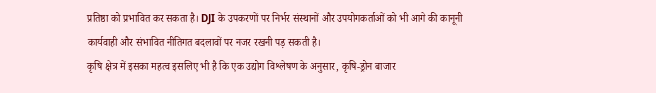प्रतिष्ठा को प्रभावित कर सकता है। DJI के उपकरणों पर निर्भर संस्थानों और उपयोगकर्ताओं को भी आगे की कानूनी कार्यवाही और संभावित नीतिगत बदलावों पर नजर रखनी पड़ सकती है।
कृषि क्षेत्र में इसका महत्व इसलिए भी है कि एक उद्योग विश्लेषण के अनुसार, कृषि-ड्रोन बाजार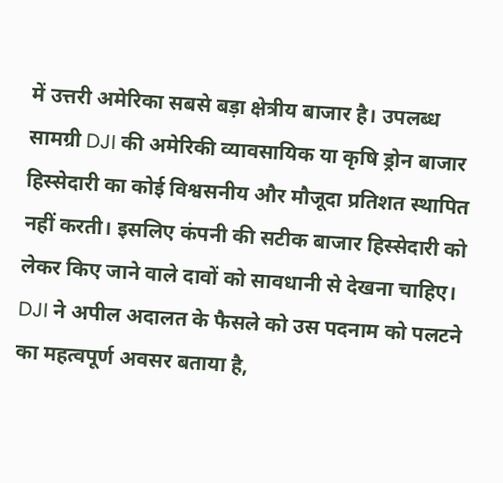में उत्तरी अमेरिका सबसे बड़ा क्षेत्रीय बाजार है। उपलब्ध सामग्री DJI की अमेरिकी व्यावसायिक या कृषि ड्रोन बाजार हिस्सेदारी का कोई विश्वसनीय और मौजूदा प्रतिशत स्थापित नहीं करती। इसलिए कंपनी की सटीक बाजार हिस्सेदारी को लेकर किए जाने वाले दावों को सावधानी से देखना चाहिए।
DJI ने अपील अदालत के फैसले को उस पदनाम को पलटने का महत्वपूर्ण अवसर बताया है,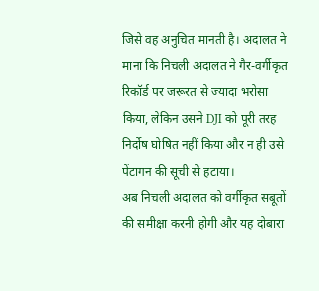जिसे वह अनुचित मानती है। अदालत ने माना कि निचली अदालत ने गैर-वर्गीकृत रिकॉर्ड पर जरूरत से ज्यादा भरोसा किया, लेकिन उसने DJI को पूरी तरह निर्दोष घोषित नहीं किया और न ही उसे पेंटागन की सूची से हटाया।
अब निचली अदालत को वर्गीकृत सबूतों की समीक्षा करनी होगी और यह दोबारा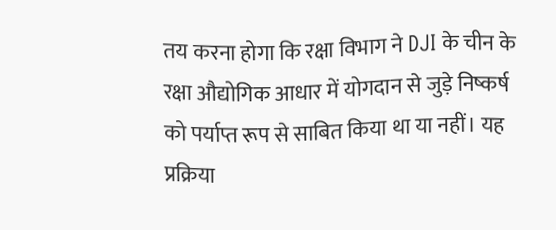तय करना होगा कि रक्षा विभाग ने DJI के चीन के रक्षा औद्योगिक आधार में योगदान से जुड़े निष्कर्ष को पर्याप्त रूप से साबित किया था या नहीं। यह प्रक्रिया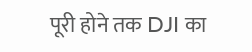पूरी होने तक DJI का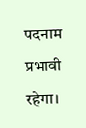पदनाम प्रभावी रहेगा।